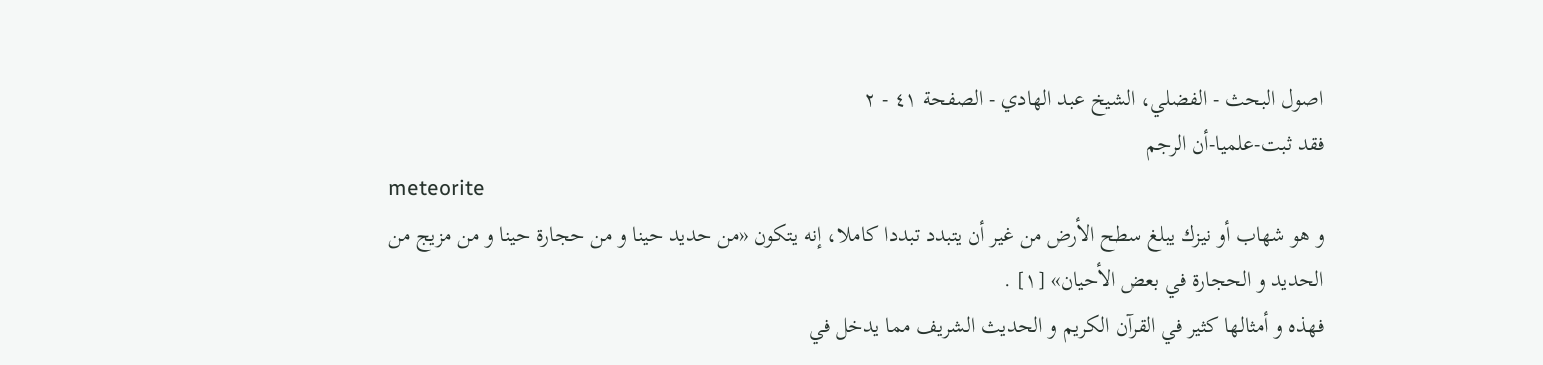اصول البحث - الفضلي، الشيخ عبد الهادي - الصفحة ٤١ - ٢
فقد ثبت-علميا-أن الرجم
meteorite
و هو شهاب أو نيزك يبلغ سطح الأرض من غير أن يتبدد تبددا كاملا، إنه يتكون «من حديد حينا و من حجارة حينا و من مزيج من الحديد و الحجارة في بعض الأحيان» [١] .
فهذه و أمثالها كثير في القرآن الكريم و الحديث الشريف مما يدخل في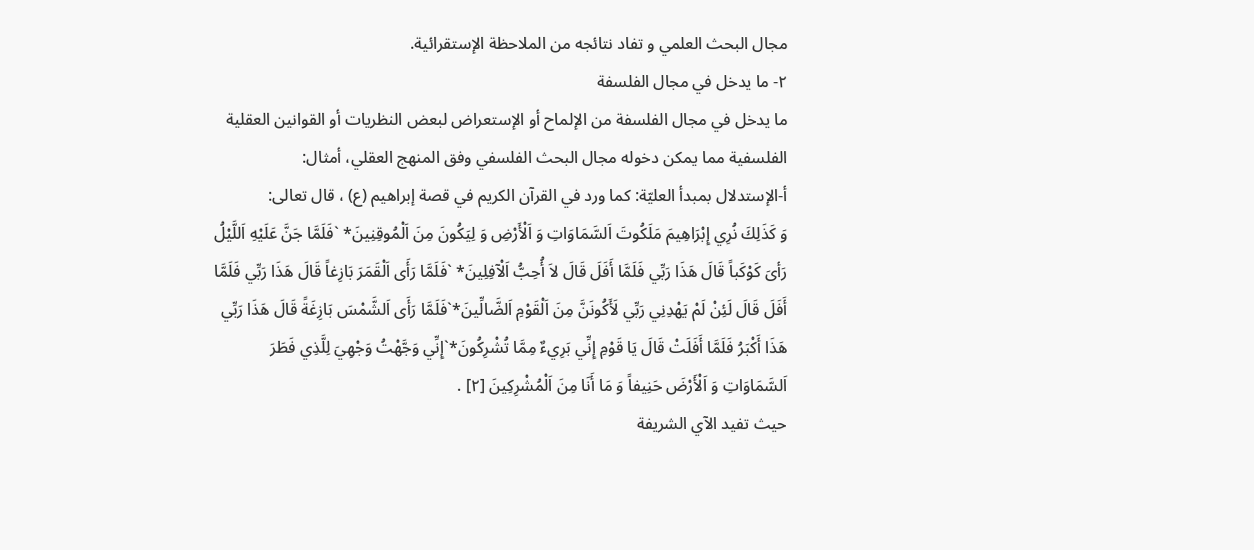مجال البحث العلمي و تفاد نتائجه من الملاحظة الإستقرائية.
٢- ما يدخل في مجال الفلسفة
ما يدخل في مجال الفلسفة من الإلماح أو الإستعراض لبعض النظريات أو القوانين العقلية الفلسفية مما يمكن دخوله مجال البحث الفلسفي وفق المنهج العقلي، أمثال:
أ-الإستدلال بمبدأ العليّة: كما ورد في القرآن الكريم في قصة إبراهيم (ع) ، قال تعالى:
وَ كَذَلِكَ نُرِي إِبْرَاهِيمَ مَلَكُوتَ اَلسَّمَاوَاتِ وَ اَلْأَرْضِ وَ لِيَكُونَ مِنَ اَلْمُوقِنِينَ* `فَلَمَّا جَنَّ عَلَيْهِ اَللَّيْلُ رَأىَ كَوْكَباً قَالَ هَذَا رَبِّي فَلَمَّا أَفَلَ قَالَ لاَ أُحِبُّ اَلْآفِلِينَ* `فَلَمَّا رَأَى اَلْقَمَرَ بَازِغاً قَالَ هَذَا رَبِّي فَلَمَّا أَفَلَ قَالَ لَئِنْ لَمْ يَهْدِنِي رَبِّي لَأَكُونَنَّ مِنَ اَلْقَوْمِ اَلضَّالِّينَ*`فَلَمَّا رَأَى اَلشَّمْسَ بَازِغَةً قَالَ هَذَا رَبِّي هَذَا أَكْبَرُ فَلَمَّا أَفَلَتْ قَالَ يَا قَوْمِ إِنِّي بَرِيءٌ مِمَّا تُشْرِكُونَ*`إِنِّي وَجَّهْتُ وَجْهِيَ لِلَّذِي فَطَرَ اَلسَّمَاوَاتِ وَ اَلْأَرْضَ حَنِيفاً وَ مَا أَنَا مِنَ اَلْمُشْرِكِينَ [٢] .
حيث تفيد الآي الشريفة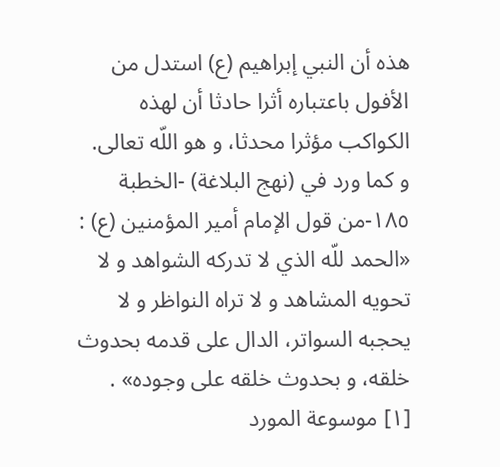هذه أن النبي إبراهيم (ع) استدل من الأفول باعتباره أثرا حادثا أن لهذه الكواكب مؤثرا محدثا، و هو اللّه تعالى.
و كما ورد في (نهج البلاغة) -الخطبة ١٨٥-من قول الإمام أمير المؤمنين (ع) : «الحمد للّه الذي لا تدركه الشواهد و لا تحويه المشاهد و لا تراه النواظر و لا يحجبه السواتر، الدال على قدمه بحدوث خلقه، و بحدوث خلقه على وجوده» .
[١] موسوعة المورد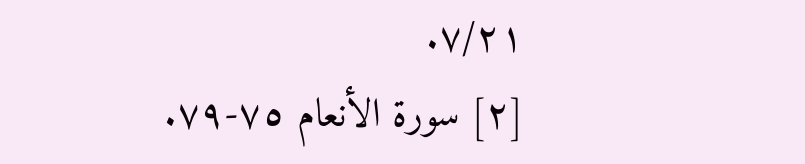٧/٢١.
[٢] سورة الأنعام ٧٥-٧٩.